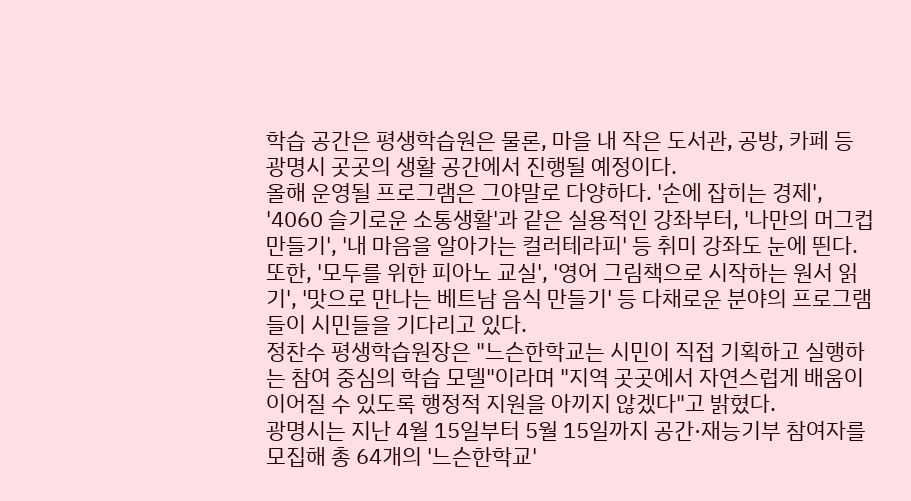학습 공간은 평생학습원은 물론, 마을 내 작은 도서관, 공방, 카페 등 광명시 곳곳의 생활 공간에서 진행될 예정이다.
올해 운영될 프로그램은 그야말로 다양하다. '손에 잡히는 경제', '4060 슬기로운 소통생활'과 같은 실용적인 강좌부터, '나만의 머그컵 만들기', '내 마음을 알아가는 컬러테라피' 등 취미 강좌도 눈에 띈다. 또한, '모두를 위한 피아노 교실', '영어 그림책으로 시작하는 원서 읽기', '맛으로 만나는 베트남 음식 만들기' 등 다채로운 분야의 프로그램들이 시민들을 기다리고 있다.
정찬수 평생학습원장은 "느슨한학교는 시민이 직접 기획하고 실행하는 참여 중심의 학습 모델"이라며 "지역 곳곳에서 자연스럽게 배움이 이어질 수 있도록 행정적 지원을 아끼지 않겠다"고 밝혔다.
광명시는 지난 4월 15일부터 5월 15일까지 공간·재능기부 참여자를 모집해 총 64개의 '느슨한학교'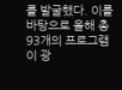를 발굴했다. 이를 바탕으로 올해 총 93개의 프로그램이 광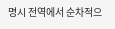명시 전역에서 순차적으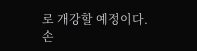로 개강할 예정이다.
손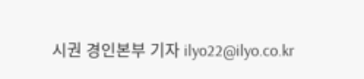시권 경인본부 기자 ilyo22@ilyo.co.kr